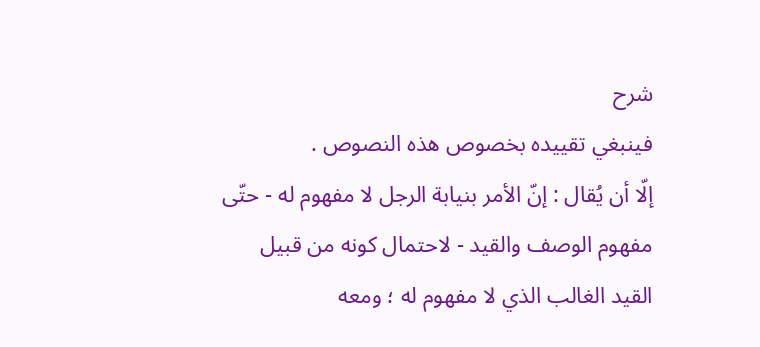شرح
فينبغي تقييده بخصوص هذه النصوص .
إلّا أن يُقال : إنّ الأمر بنيابة الرجل لا مفهوم له - حتّى مفهوم الوصف والقيد - لاحتمال كونه من قبيل القيد الغالب الذي لا مفهوم له ؛ ومعه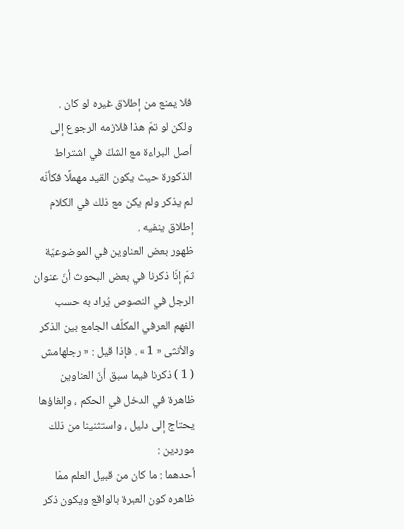فلا يمنع من إطلاق غيره لو كان .
ولكن لو تمّ هذا فلازمه الرجوع إلى أصل البراءة مع الشكّ في اشتراط الذكورة حيث يكون القيد مهملًا فكأنّه لم يذكر ولم يكن مع ذلك في الكلام إطلاق ينفيه .
ظهور بعض العناوين في الموضوعيّة
ثمّ إنّا ذكرنا في بعض البحوث أنّ عنوان الرجل في النصوص يُراد به حسب الفهم العرفي المكلّف الجامع بين الذكر والأنثى « 1 » . فإذا قيل : « رجلهامش
( 1 ) ذكرنا فيما سبق أنّ العناوين ظاهرة في الدخل في الحكم ، وإلغاؤها يحتاج إلى دليل ، واستثنينا من ذلك موردين :
أحدهما : ما كان من قبيل العلم ممّا ظاهره كون العبرة بالواقع ويكون ذكر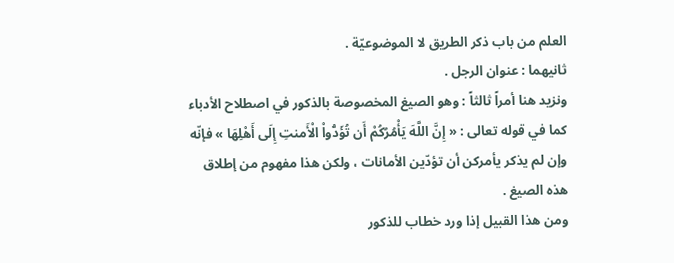العلم من باب ذكر الطريق لا الموضوعيّة .
ثانيهما : عنوان الرجل .
ونزيد هنا أمراً ثالثاً : وهو الصيغ المخصوصة بالذكور في اصطلاح الأدباء كما في قوله تعالى : « إِنَّ اللَّهَ يَأْمُرُكُمْ أَن تُؤَدُّواْ الْأَمنتِ إِلَى أَهْلِهَا » فإنّه وإن لم يذكر يأمركن أن تؤدّين الأمانات ، ولكن هذا مفهوم من إطلاق هذه الصيغ .
ومن هذا القبيل إذا ورد خطاب للذكور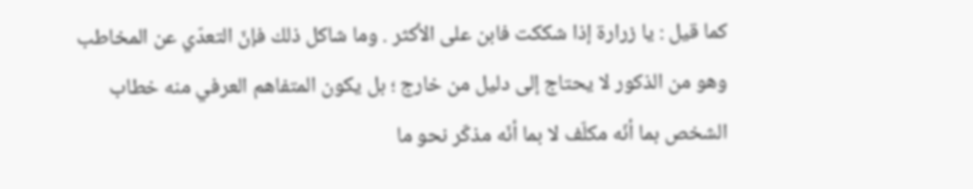كما قيل : يا زرارة إذا شككت فابن على الأكثر . وما شاكل ذلك فإنّ التعدّي عن المخاطب وهو من الذكور لا يحتاج إلى دليل من خارج ؛ بل يكون المتفاهم العرفي منه خطاب الشخص بما أنّه مكلّف لا بما أنّه مذكّر نحو ما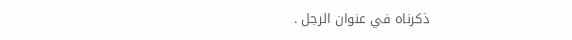ذكرناه في عنوان الرجل .